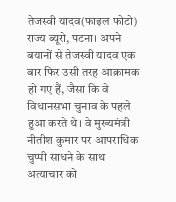तेजस्वी यादव(फाइल फोटो)
राज्य ब्यूरो, पटना। अपने बयानों से तेजस्वी यादव एक बार फिर उसी तरह आक्रामक हो गए हैं, जैसा कि वे विधानसभा चुनाव के पहले हुआ करते थे। वे मुख्यमंत्री नीतीश कुमार पर आपराधिक चुप्पी साधने के साथ अत्याचार को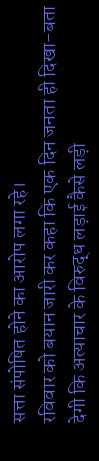सत्ता संपोषित होने का आरोप लगा रहे।
रविवार को बयान जारी कर कहा कि एक दिन जनता ही दिखा-बता देगी कि अत्याचार के विरुद्ध लड़ाई कैसे लड़ी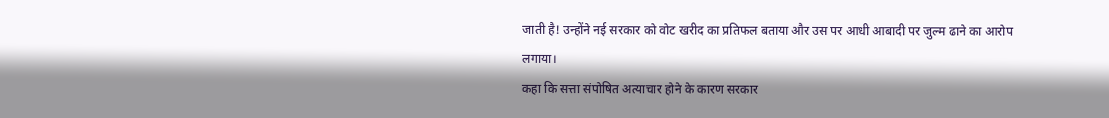जाती है! उन्होंने नई सरकार को वोट खरीद का प्रतिफल बताया और उस पर आधी आबादी पर जुल्म ढाने का आरोप लगाया।
कहा कि सत्ता संपोषित अत्याचार होने के कारण सरकार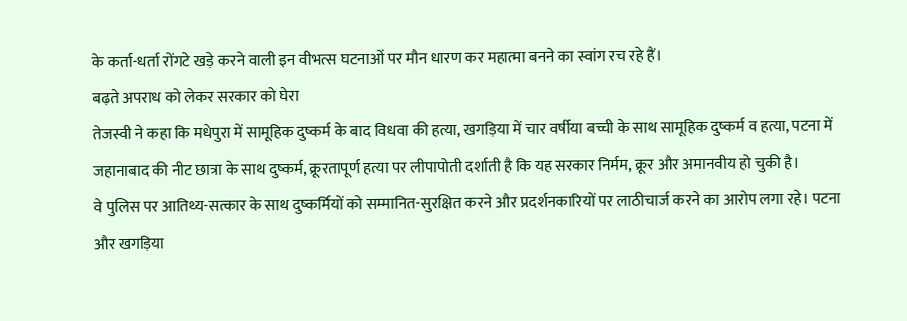के कर्ता-धर्ता रोंगटे खड़े करने वाली इन वीभत्स घटनाओं पर मौन धारण कर महात्मा बनने का स्वांग रच रहे हैं।
बढ़ते अपराध को लेकर सरकार को घेरा
तेजस्वी ने कहा कि मधेपुरा में सामूहिक दुष्कर्म के बाद विधवा की हत्या, खगड़िया में चार वर्षीया बच्ची के साथ सामूहिक दुष्कर्म व हत्या, पटना में जहानाबाद की नीट छात्रा के साथ दुष्कर्म, क्रूरतापूर्ण हत्या पर लीपापोती दर्शाती है कि यह सरकार निर्मम, क्रूर और अमानवीय हो चुकी है।
वे पुलिस पर आतिथ्य-सत्कार के साथ दुष्कर्मियों को सम्मानित-सुरक्षित करने और प्रदर्शनकारियों पर लाठीचार्ज करने का आरोप लगा रहे। पटना और खगड़िया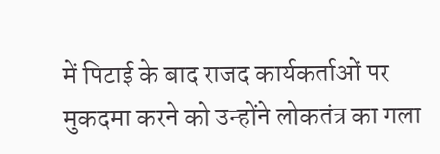में पिटाई के बाद राजद कार्यकर्ताओं पर मुकदमा करने को उन्होंने लोकतंत्र का गला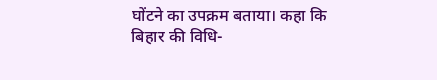घोंटने का उपक्रम बताया। कहा कि बिहार की विधि-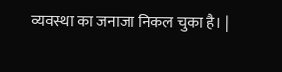व्यवस्था का जनाजा निकल चुका है। |